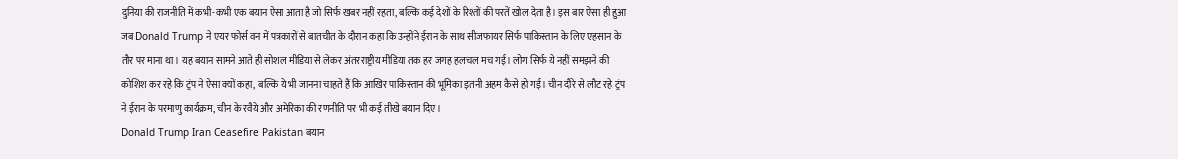दुनिया की राजनीति में कभी-कभी एक बयान ऐसा आता है जो सिर्फ खबर नहीं रहता, बल्कि कई देशों के रिश्तों की परतें खोल देता है। इस बार ऐसा ही हुआ जब Donald Trump ने एयर फोर्स वन में पत्रकारों से बातचीत के दौरान कहा कि उन्होंने ईरान के साथ सीजफायर सिर्फ पाकिस्तान के लिए एहसान के तौर पर माना था। यह बयान सामने आते ही सोशल मीडिया से लेकर अंतरराष्ट्रीय मीडिया तक हर जगह हलचल मच गई। लोग सिर्फ ये नहीं समझने की कोशिश कर रहे कि ट्रंप ने ऐसा क्यों कहा, बल्कि ये भी जानना चाहते हैं कि आखिर पाकिस्तान की भूमिका इतनी अहम कैसे हो गई। चीन दौरे से लौट रहे ट्रंप ने ईरान के परमाणु कार्यक्रम, चीन के रवैये और अमेरिका की रणनीति पर भी कई तीखे बयान दिए।
Donald Trump Iran Ceasefire Pakistan बयान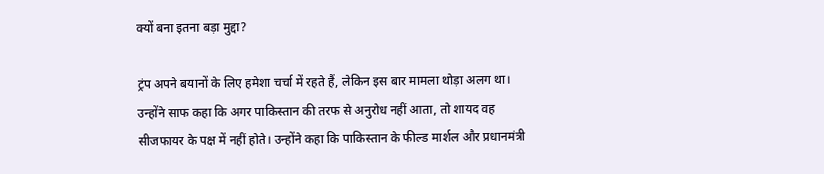क्यों बना इतना बड़ा मुद्दा?

ट्रंप अपने बयानों के लिए हमेशा चर्चा में रहते हैं, लेकिन इस बार मामला थोड़ा अलग था। उन्होंने साफ कहा कि अगर पाकिस्तान की तरफ से अनुरोध नहीं आता, तो शायद वह सीजफायर के पक्ष में नहीं होते। उन्होंने कहा कि पाकिस्तान के फील्ड मार्शल और प्रधानमंत्री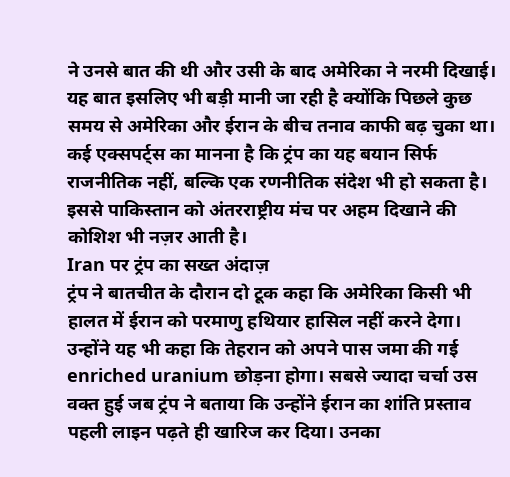ने उनसे बात की थी और उसी के बाद अमेरिका ने नरमी दिखाई। यह बात इसलिए भी बड़ी मानी जा रही है क्योंकि पिछले कुछ समय से अमेरिका और ईरान के बीच तनाव काफी बढ़ चुका था। कई एक्सपर्ट्स का मानना है कि ट्रंप का यह बयान सिर्फ राजनीतिक नहीं, बल्कि एक रणनीतिक संदेश भी हो सकता है। इससे पाकिस्तान को अंतरराष्ट्रीय मंच पर अहम दिखाने की कोशिश भी नज़र आती है।
Iran पर ट्रंप का सख्त अंदाज़
ट्रंप ने बातचीत के दौरान दो टूक कहा कि अमेरिका किसी भी हालत में ईरान को परमाणु हथियार हासिल नहीं करने देगा। उन्होंने यह भी कहा कि तेहरान को अपने पास जमा की गई enriched uranium छोड़ना होगा। सबसे ज्यादा चर्चा उस वक्त हुई जब ट्रंप ने बताया कि उन्होंने ईरान का शांति प्रस्ताव पहली लाइन पढ़ते ही खारिज कर दिया। उनका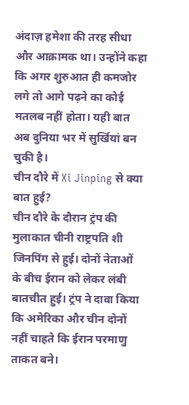अंदाज़ हमेशा की तरह सीधा और आक्रामक था। उन्होंने कहा कि अगर शुरुआत ही कमजोर लगे तो आगे पढ़ने का कोई मतलब नहीं होता। यही बात अब दुनिया भर में सुर्खियां बन चुकी है।
चीन दौरे में Xi Jinping से क्या बात हुई?
चीन दौरे के दौरान ट्रंप की मुलाकात चीनी राष्ट्रपति शी जिनपिंग से हुई। दोनों नेताओं के बीच ईरान को लेकर लंबी बातचीत हुई। ट्रंप ने दावा किया कि अमेरिका और चीन दोनों नहीं चाहते कि ईरान परमाणु ताकत बने।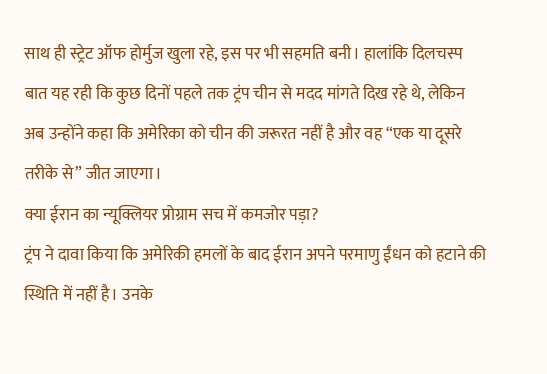साथ ही स्ट्रेट ऑफ होर्मुज खुला रहे, इस पर भी सहमति बनी। हालांकि दिलचस्प बात यह रही कि कुछ दिनों पहले तक ट्रंप चीन से मदद मांगते दिख रहे थे, लेकिन अब उन्होंने कहा कि अमेरिका को चीन की जरूरत नहीं है और वह “एक या दूसरे तरीके से” जीत जाएगा।
क्या ईरान का न्यूक्लियर प्रोग्राम सच में कमजोर पड़ा?
ट्रंप ने दावा किया कि अमेरिकी हमलों के बाद ईरान अपने परमाणु ईंधन को हटाने की स्थिति में नहीं है। उनके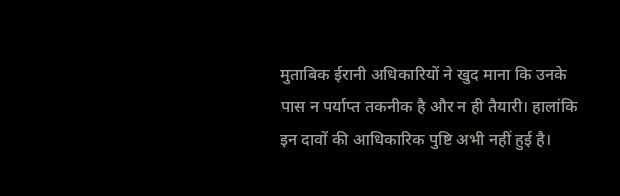मुताबिक ईरानी अधिकारियों ने खुद माना कि उनके पास न पर्याप्त तकनीक है और न ही तैयारी। हालांकि इन दावों की आधिकारिक पुष्टि अभी नहीं हुई है।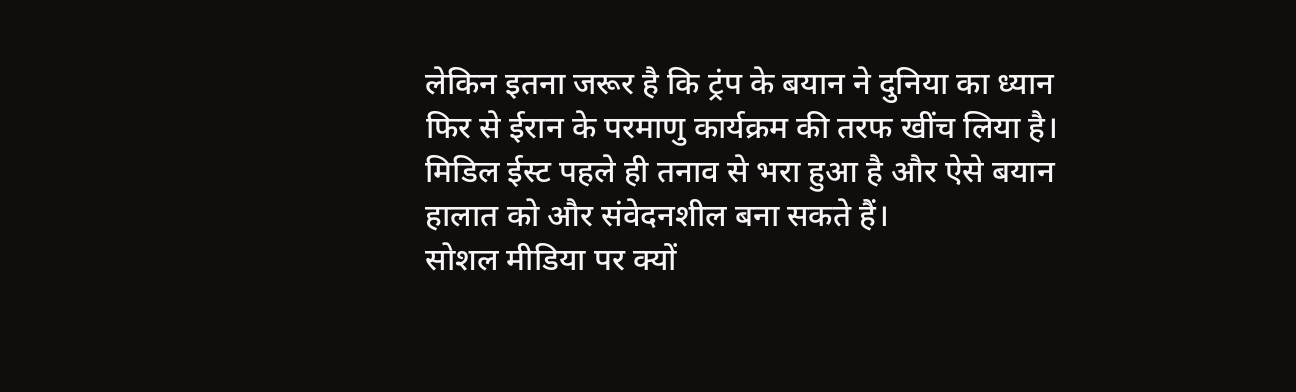लेकिन इतना जरूर है कि ट्रंप के बयान ने दुनिया का ध्यान फिर से ईरान के परमाणु कार्यक्रम की तरफ खींच लिया है। मिडिल ईस्ट पहले ही तनाव से भरा हुआ है और ऐसे बयान हालात को और संवेदनशील बना सकते हैं।
सोशल मीडिया पर क्यों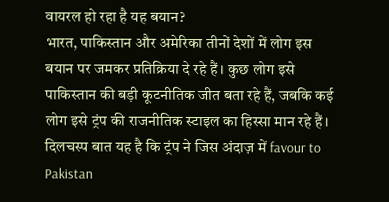वायरल हो रहा है यह बयान?
भारत, पाकिस्तान और अमेरिका तीनों देशों में लोग इस बयान पर जमकर प्रतिक्रिया दे रहे हैं। कुछ लोग इसे पाकिस्तान की बड़ी कूटनीतिक जीत बता रहे हैं, जबकि कई लोग इसे ट्रंप की राजनीतिक स्टाइल का हिस्सा मान रहे हैं। दिलचस्प बात यह है कि ट्रंप ने जिस अंदाज़ में favour to Pakistan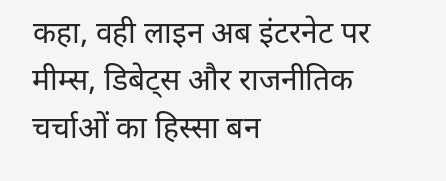कहा, वही लाइन अब इंटरनेट पर मीम्स, डिबेट्स और राजनीतिक चर्चाओं का हिस्सा बन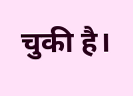चुकी है।